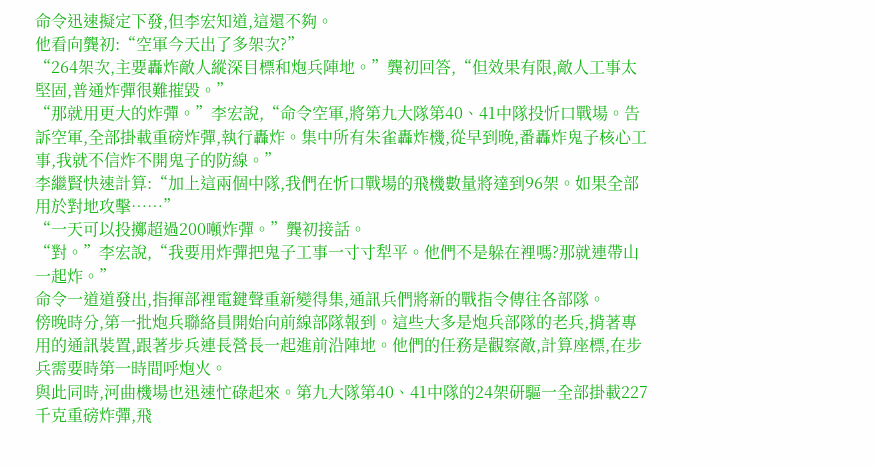命令迅速擬定下發,但李宏知道,這還不夠。
他看向龔初:“空軍今天出了多架次?”
“264架次,主要轟炸敵人縱深目標和炮兵陣地。”龔初回答,“但效果有限,敵人工事太堅固,普通炸彈很難摧毀。”
“那就用更大的炸彈。”李宏說,“命令空軍,將第九大隊第40、41中隊投忻口戰場。告訴空軍,全部掛載重磅炸彈,執行轟炸。集中所有朱雀轟炸機,從早到晚,番轟炸鬼子核心工事,我就不信炸不開鬼子的防線。”
李繼賢快速計算:“加上這兩個中隊,我們在忻口戰場的飛機數量將達到96架。如果全部用於對地攻擊……”
“一天可以投擲超過200噸炸彈。”龔初接話。
“對。”李宏說,“我要用炸彈把鬼子工事一寸寸犁平。他們不是躲在裡嗎?那就連帶山一起炸。”
命令一道道發出,指揮部裡電鍵聲重新變得集,通訊兵們將新的戰指令傳往各部隊。
傍晚時分,第一批炮兵聯絡員開始向前線部隊報到。這些大多是炮兵部隊的老兵,揹著專用的通訊裝置,跟著步兵連長營長一起進前沿陣地。他們的任務是觀察敵,計算座標,在步兵需要時第一時間呼炮火。
與此同時,河曲機場也迅速忙碌起來。第九大隊第40、41中隊的24架研驅一全部掛載227千克重磅炸彈,飛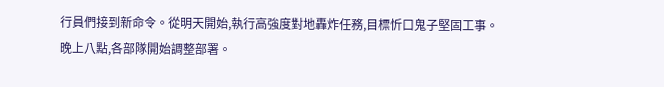行員們接到新命令。從明天開始,執行高強度對地轟炸任務,目標忻口鬼子堅固工事。
晚上八點,各部隊開始調整部署。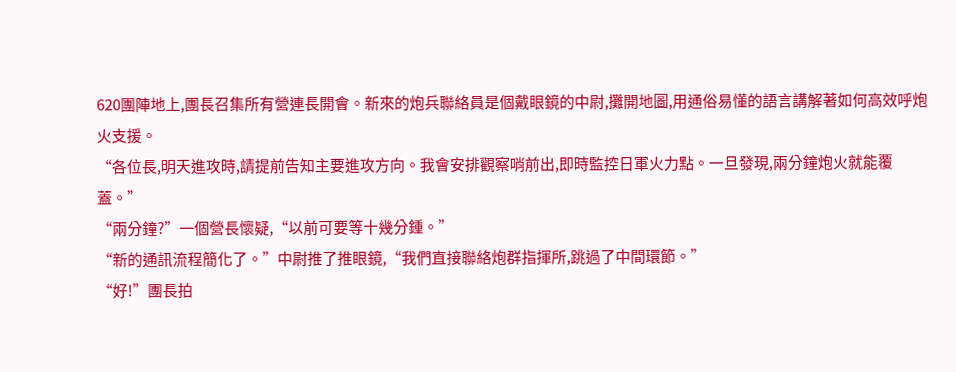620團陣地上,團長召集所有營連長開會。新來的炮兵聯絡員是個戴眼鏡的中尉,攤開地圖,用通俗易懂的語言講解著如何高效呼炮火支援。
“各位長,明天進攻時,請提前告知主要進攻方向。我會安排觀察哨前出,即時監控日軍火力點。一旦發現,兩分鐘炮火就能覆蓋。”
“兩分鐘?”一個營長懷疑,“以前可要等十幾分鍾。”
“新的通訊流程簡化了。”中尉推了推眼鏡,“我們直接聯絡炮群指揮所,跳過了中間環節。”
“好!”團長拍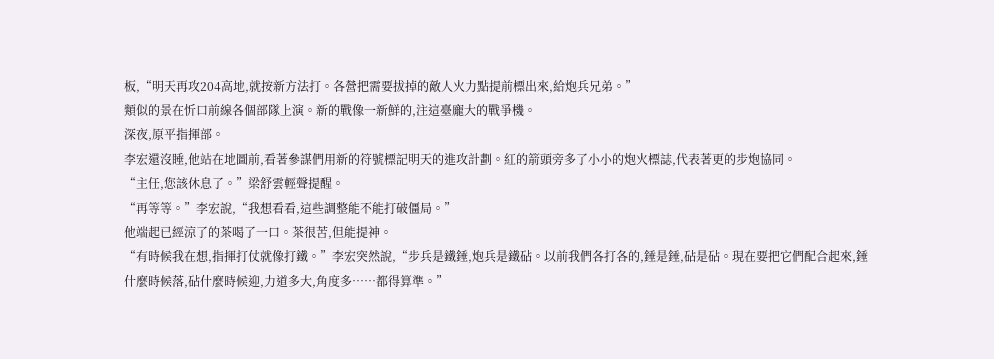板,“明天再攻204高地,就按新方法打。各營把需要拔掉的敵人火力點提前標出來,給炮兵兄弟。”
類似的景在忻口前線各個部隊上演。新的戰像一新鮮的,注這臺龐大的戰爭機。
深夜,原平指揮部。
李宏還沒睡,他站在地圖前,看著參謀們用新的符號標記明天的進攻計劃。紅的箭頭旁多了小小的炮火標誌,代表著更的步炮協同。
“主任,您該休息了。”梁舒雲輕聲提醒。
“再等等。”李宏說,“我想看看,這些調整能不能打破僵局。”
他端起已經涼了的茶喝了一口。茶很苦,但能提神。
“有時候我在想,指揮打仗就像打鐵。”李宏突然說,“步兵是鐵錘,炮兵是鐵砧。以前我們各打各的,錘是錘,砧是砧。現在要把它們配合起來,錘什麼時候落,砧什麼時候迎,力道多大,角度多……都得算準。”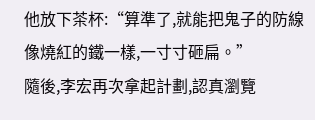他放下茶杯:“算準了,就能把鬼子的防線像燒紅的鐵一樣,一寸寸砸扁。”
隨後,李宏再次拿起計劃,認真瀏覽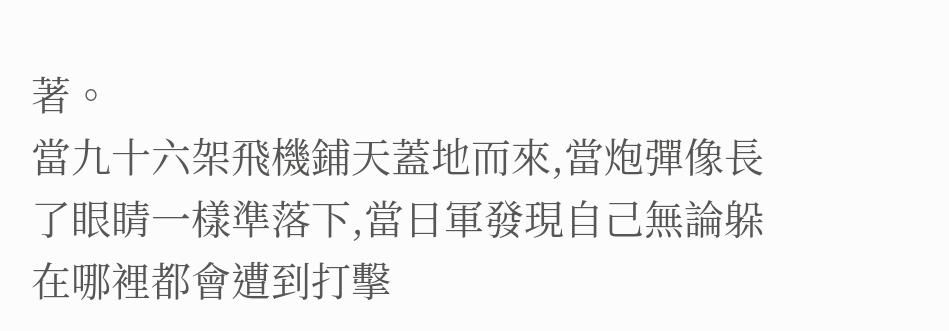著。
當九十六架飛機鋪天蓋地而來,當炮彈像長了眼睛一樣準落下,當日軍發現自己無論躲在哪裡都會遭到打擊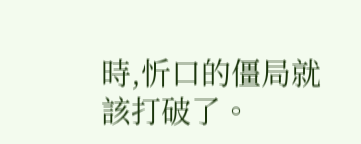時,忻口的僵局就該打破了。